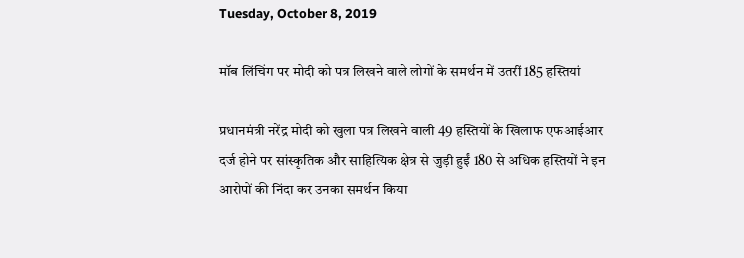Tuesday, October 8, 2019

मॉब लिंचिंग पर मोदी को पत्र लिखने वाले लोगों के समर्थन में उतरीं 185 हस्तियां

प्रधानमंत्री नरेंद्र मोदी को खुला पत्र लिखने वाली 49 हस्तियों के खिलाफ एफआईआर दर्ज होने पर सांस्कृतिक और साहित्यिक क्षेत्र से जुड़ी हुईं 180 से अधिक हस्तियों ने इन आरोपों की निंदा कर उनका समर्थन किया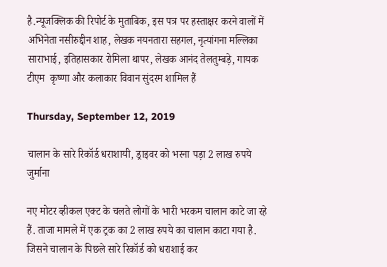है.न्यूजक्लिक की रिपोर्ट के मुताबिक, इस पत्र पर हस्ताक्षर करने वालों में अभिनेता नसीरुद्दीन शाह, लेखक नयनतारा सहगल, नृत्यांगना मल्लिका साराभाई, इतिहासकार रोमिला थापर, लेखक आनंद तेलतुम्बड़े, गायक टीएम  कृष्णा और कलाकार विवान सुंदरम शामिल हैं

Thursday, September 12, 2019

चालान के सारे रिकॉर्ड धराशायी, ड्राइवर को भरना पड़ा 2 लाख रुपये जुर्माना

नए मोटर व्हीकल एक्ट के चलते लोगों के भारी भरकम चालान काटे जा रहे हैं. ताजा मामले में एक ट्रक का 2 लाख रुपये का चालान काटा गया है. जिसने चालान के पिछले सारे रिकॉर्ड को धराशाई कर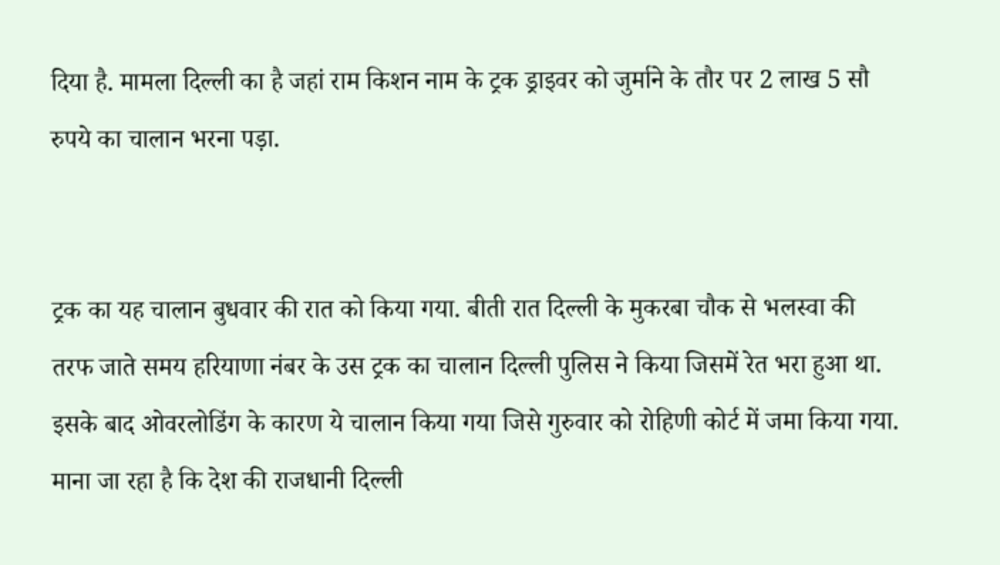दिया है. मामला दिल्ली का है जहां राम किशन नाम के ट्रक ड्राइवर को जुर्माने के तौर पर 2 लाख 5 सौ रुपये का चालान भरना पड़ा.


ट्रक का यह चालान बुधवार की रात को किया गया. बीती रात दिल्ली के मुकरबा चौक से भलस्वा की तरफ जाते समय हरियाणा नंबर के उस ट्रक का चालान दिल्ली पुलिस ने किया जिसमें रेत भरा हुआ था. इसके बाद ओवरलोडिंग के कारण ये चालान किया गया जिसे गुरुवार को रोहिणी कोर्ट में जमा किया गया. माना जा रहा है कि देश की राजधानी दिल्ली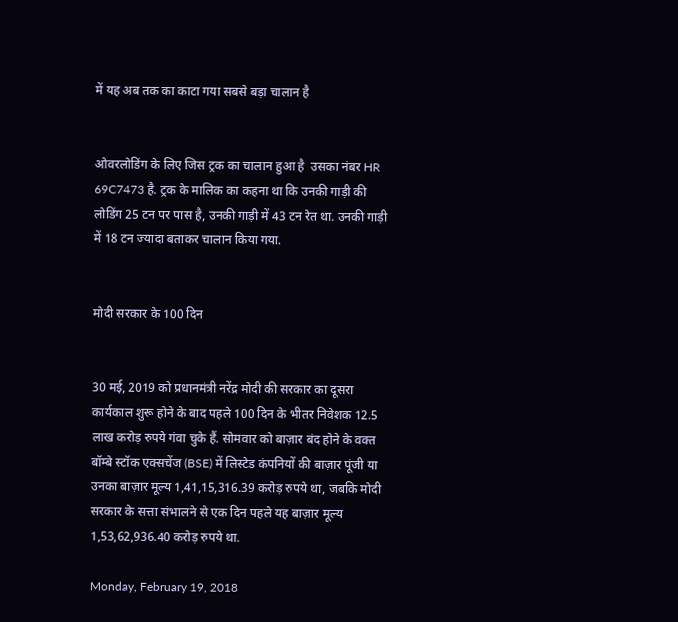में यह अब तक का काटा गया सबसे बड़ा चालान है


ओवरलोडिंग के लिए जिस ट्रक का चालान हुआ है  उसका नंबर HR 69C7473 है. ट्रक के मालिक का कहना था कि उनकी गाड़ी की लोडिंग 25 टन पर पास है, उनकी गाड़ी में 43 टन रेत था. उनकी गाड़ी में 18 टन ज्यादा बताकर चालान किया गया.


मोदी सरकार के 100 दिन


30 मई, 2019 को प्रधानमंत्री नरेंद्र मोदी की सरकार का दूसरा कार्यकाल शुरू होने के बाद पहले 100 दिन के भीतर निवेशक 12.5 लाख करोड़ रुपये गंवा चुके हैं. सोमवार को बाज़ार बंद होने के वक्त बॉम्बे स्टॉक एक्सचेंज (BSE) में लिस्टेड कंपनियों की बाज़ार पूंजी या उनका बाज़ार मूल्य 1,41,15,316.39 करोड़ रुपये था, जबकि मोदी सरकार के सत्ता संभालने से एक दिन पहले यह बाज़ार मूल्य 1,53,62,936.40 करोड़ रुपये था.

Monday, February 19, 2018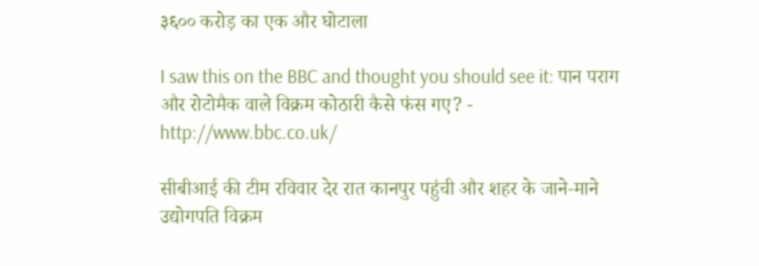३६०० करोड़ का एक और घोटाला

I saw this on the BBC and thought you should see it: पान पराग और रोटोमैक वाले विक्रम कोठारी कैसे फंस गए? - http://www.bbc.co.uk/

सीबीआई की टीम रविवार देर रात कानपुर पहुंची और शहर के जाने-माने उद्योगपति विक्रम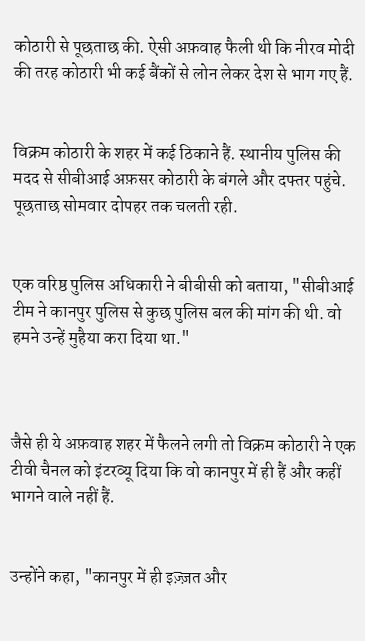कोठारी से पूछताछ की. ऐसी अफ़वाह फैली थी कि नीरव मोदी की तरह कोठारी भी कई बैंकों से लोन लेकर देश से भाग गए हैं.


विक्रम कोठारी के शहर में कई ठिकाने हैं. स्थानीय पुलिस की मदद से सीबीआई अफ़सर कोठारी के बंगले और दफ्तर पहुंचे. पूछताछ सोमवार दोपहर तक चलती रही.


एक वरिष्ठ पुलिस अधिकारी ने बीबीसी को बताया, "सीबीआई टीम ने कानपुर पुलिस से कुछ पुलिस बल की मांग की थी. वो हमने उन्हें मुहैया करा दिया था."



जैसे ही ये अफ़वाह शहर में फैलने लगी तो विक्रम कोठारी ने एक टीवी चैनल को इंटरव्यू दिया कि वो कानपुर में ही हैं और कहीं भागने वाले नहीं हैं.


उन्होंने कहा, "कानपुर में ही इज़्ज़त और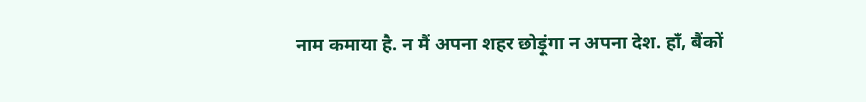नाम कमाया है. न मैं अपना शहर छोड़ूंगा न अपना देश. हाँ, बैंकों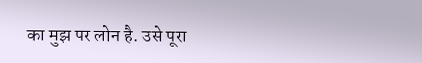का मुझ पर लोन है. उसे पूरा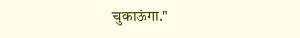चुकाऊंगा."